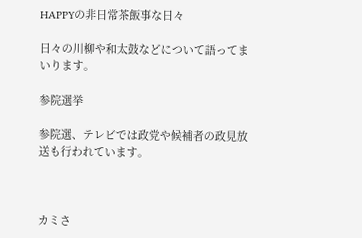HAPPYの非日常茶飯事な日々

日々の川柳や和太鼓などについて語ってまいります。

参院選挙

参院選、テレビでは政党や候補者の政見放送も行われています。



カミさ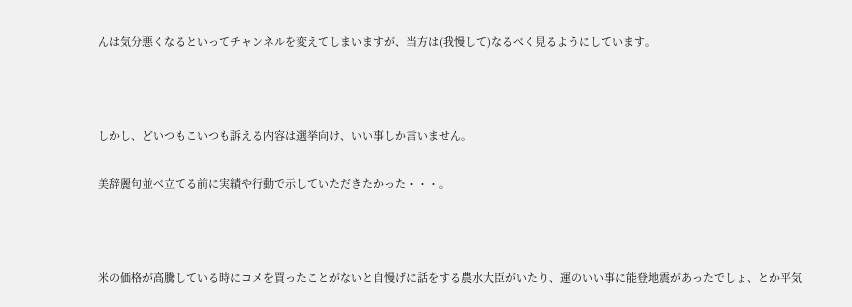んは気分悪くなるといってチャンネルを変えてしまいますが、当方は(我慢して)なるべく見るようにしています。



しかし、どいつもこいつも訴える内容は選挙向け、いい事しか言いません。

美辞麗句並べ立てる前に実績や行動で示していただきたかった・・・。



米の価格が高騰している時にコメを買ったことがないと自慢げに話をする農水大臣がいたり、運のいい事に能登地震があったでしょ、とか平気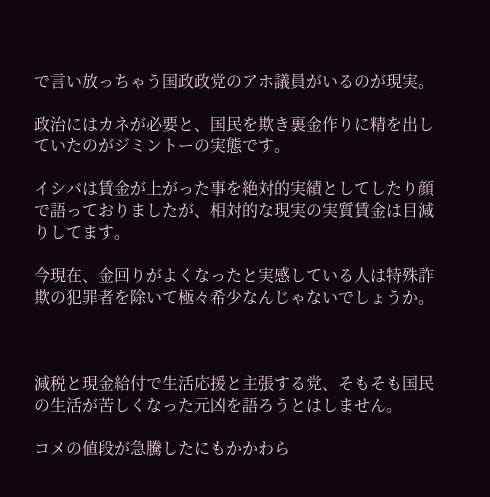で言い放っちゃう国政政党のアホ議員がいるのが現実。

政治にはカネが必要と、国民を欺き裏金作りに精を出していたのがジミントーの実態です。

イシバは賃金が上がった事を絶対的実績としてしたり顔で語っておりましたが、相対的な現実の実質賃金は目減りしてます。

今現在、金回りがよくなったと実感している人は特殊詐欺の犯罪者を除いて極々希少なんじゃないでしょうか。



減税と現金給付で生活応援と主張する党、そもそも国民の生活が苦しくなった元凶を語ろうとはしません。

コメの値段が急騰したにもかかわら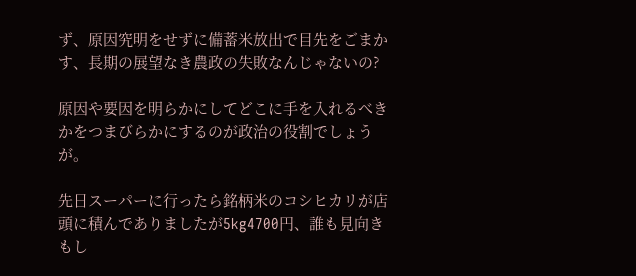ず、原因究明をせずに備蓄米放出で目先をごまかす、長期の展望なき農政の失敗なんじゃないの?

原因や要因を明らかにしてどこに手を入れるべきかをつまびらかにするのが政治の役割でしょうが。

先日スーパーに行ったら銘柄米のコシヒカリが店頭に積んでありましたが5kg4700円、誰も見向きもし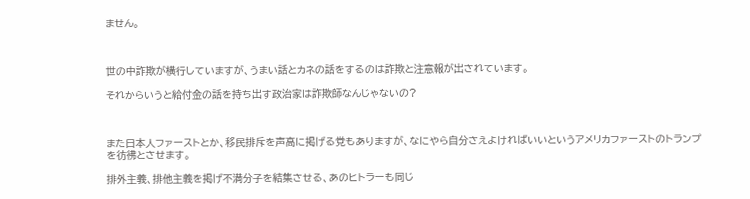ません。



世の中詐欺が横行していますが、うまい話とカネの話をするのは詐欺と注意報が出されています。

それからいうと給付金の話を持ち出す政治家は詐欺師なんじゃないの?



また日本人ファーストとか、移民排斥を声高に掲げる党もありますが、なにやら自分さえよければいいというアメリカファーストのトランプを彷彿とさせます。

排外主義、排他主義を掲げ不満分子を結集させる、あのヒトラーも同じ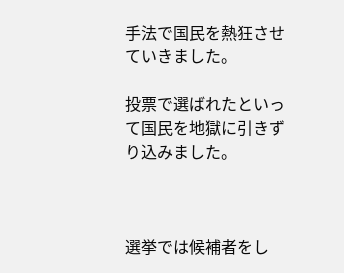手法で国民を熱狂させていきました。

投票で選ばれたといって国民を地獄に引きずり込みました。



選挙では候補者をし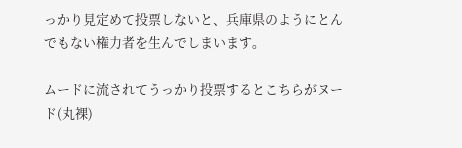っかり見定めて投票しないと、兵庫県のようにとんでもない権力者を生んでしまいます。

ムードに流されてうっかり投票するとこちらがヌード(丸裸)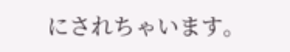にされちゃいます。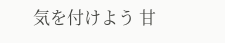気を付けよう 甘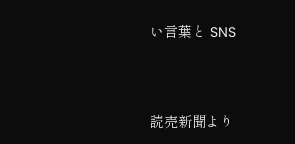い言葉と SNS



読売新聞より